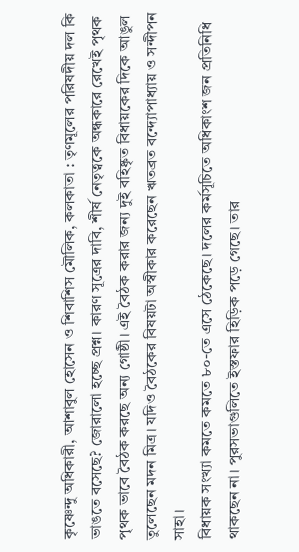কৃষ্ণেন্দু অধিকারী, আশাবুল হোসেন ও শিবাশিস মৌলিক, কলকাতা : তৃণমূলের পরিষদীয় দল কি ভাঙতে বসেছে? জোরালো হচ্ছে প্রশ্ন। কারণ সূত্রের দাবি, শীর্ষ নেতৃত্বকে অন্ধকারে রেখেই পৃথক পৃথক ভাবে বৈঠক করছে অন্য গোষ্ঠী। এই বৈঠক করার জন্য দুই বহিষ্কৃত বিধায়কের দিকে আঙুল তুলেছেন মদন মিত্র। যদিও বৈঠকের বিষয়টা অস্বীকার করেছেন ঋতব্রত বন্দ্যোপাধ্যায় ও সন্দীপন সাহা।
বিধায়ক সংখ্যা কমতে কমতে ৮০-তে এসে ঠেকেছে। দলের কর্মসূচিতে অধিকাংশ জন প্রতিনিধি থাকছেন না। পুরসভাগুলিতে ইস্তফার হিড়িক পড়ে গেছে। তার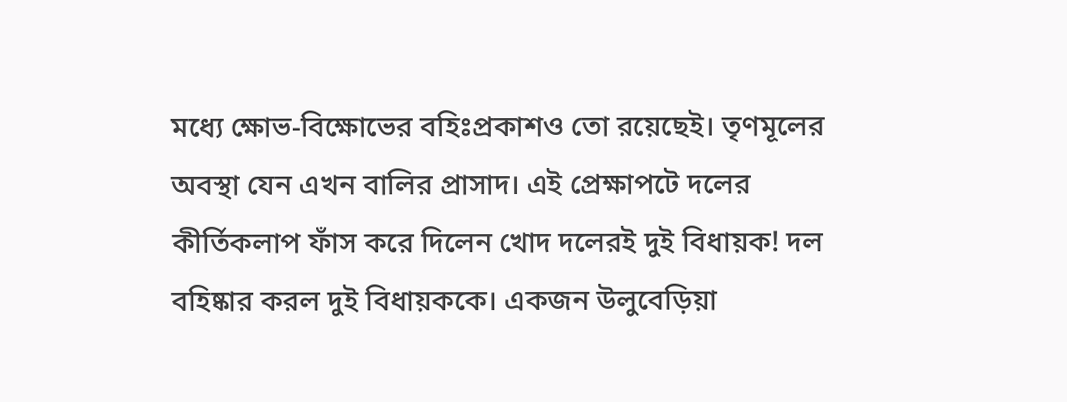মধ্যে ক্ষোভ-বিক্ষোভের বহিঃপ্রকাশও তো রয়েছেই। তৃণমূলের অবস্থা যেন এখন বালির প্রাসাদ। এই প্রেক্ষাপটে দলের কীর্তিকলাপ ফাঁস করে দিলেন খোদ দলেরই দুই বিধায়ক! দল বহিষ্কার করল দুই বিধায়ককে। একজন উলুবেড়িয়া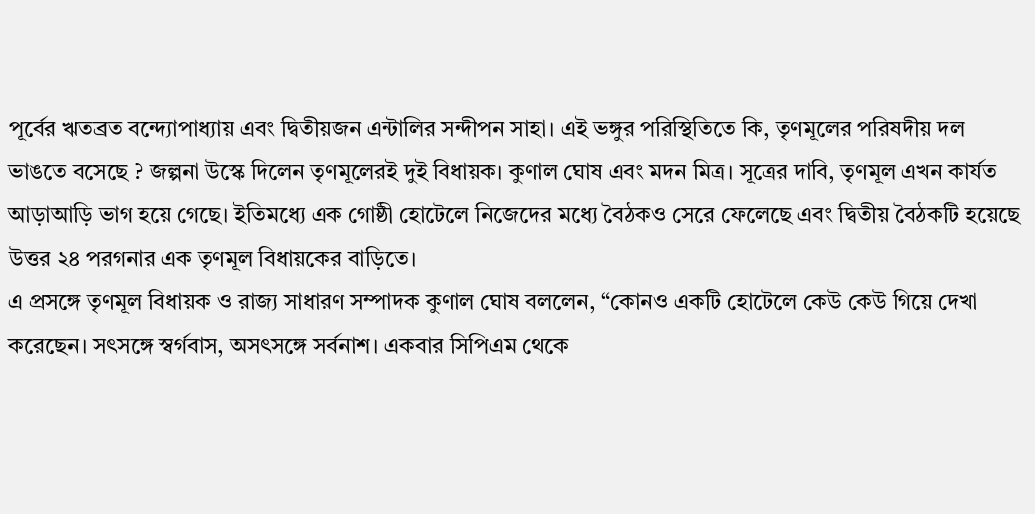পূর্বের ঋতব্রত বন্দ্যোপাধ্যায় এবং দ্বিতীয়জন এন্টালির সন্দীপন সাহা। এই ভঙ্গুর পরিস্থিতিতে কি, তৃণমূলের পরিষদীয় দল ভাঙতে বসেছে ? জল্পনা উস্কে দিলেন তৃণমূলেরই দুই বিধায়ক। কুণাল ঘোষ এবং মদন মিত্র। সূত্রের দাবি, তৃণমূল এখন কার্যত আড়াআড়ি ভাগ হয়ে গেছে। ইতিমধ্যে এক গোষ্ঠী হোটেলে নিজেদের মধ্যে বৈঠকও সেরে ফেলেছে এবং দ্বিতীয় বৈঠকটি হয়েছে উত্তর ২৪ পরগনার এক তৃণমূল বিধায়কের বাড়িতে।
এ প্রসঙ্গে তৃণমূল বিধায়ক ও রাজ্য সাধারণ সম্পাদক কুণাল ঘোষ বললেন, “কোনও একটি হোটেলে কেউ কেউ গিয়ে দেখা করেছেন। সৎসঙ্গে স্বর্গবাস, অসৎসঙ্গে সর্বনাশ। একবার সিপিএম থেকে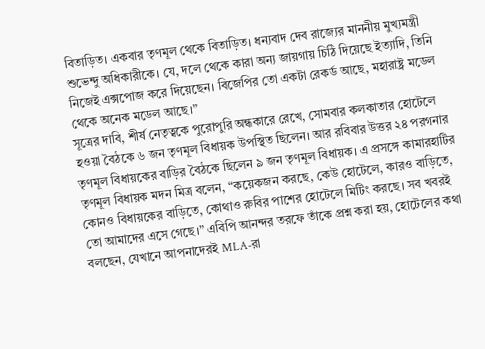বিতাড়িত। একবার তৃণমূল থেকে বিতাড়িত। ধন্যবাদ দেব রাজ্যের মাননীয় মুখ্যমন্ত্রী শুভেন্দু অধিকারীকে। যে, দলে থেকে কারা অন্য জায়গায় চিঠি দিয়েছে ইত্যাদি, তিনি নিজেই এক্সপোজ করে দিয়েছেন। বিজেপির তো একটা রেকর্ড আছে, মহারাষ্ট্র মডেল থেকে অনেক মডেল আছে।”
সূত্রের দাবি, শীর্ষ নেতৃত্বকে পুরোপুরি অন্ধকারে রেখে, সোমবার কলকাতার হোটেলে হওয়া বৈঠকে ৬ জন তৃণমূল বিধায়ক উপস্থিত ছিলেন। আর রবিবার উত্তর ২৪ পরগনার তৃণমূল বিধায়কের বাড়ির বৈঠকে ছিলেন ৯ জন তৃণমূল বিধায়ক। এ প্রসঙ্গে কামারহাটির তৃণমূল বিধায়ক মদন মিত্র বলেন, “কয়েকজন করছে, কেউ হোটেলে, কারও বাড়িতে, কোনও বিধায়কের বাড়িতে, কোথাও রুবির পাশের হোটেলে মিটিং করছে। সব খবরই তো আমাদের এসে গেছে।” এবিপি আনন্দর তরফে তাঁকে প্রশ্ন করা হয়, হোটেলের কথা বলছেন, যেখানে আপনাদেরই MLA-রা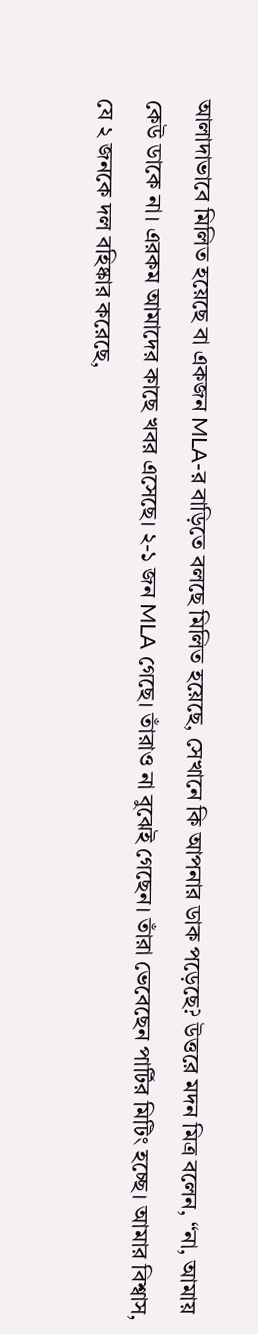আলাদাভাবে মিলিত হয়েছে বা একজন MLA-র বাড়িতে বলছে মিলিত হয়েছে, সেখানে কি আপনার ডাক পড়েছে? উত্তরে মদন মিত্র বলেন, “না, আমায় কেউ ডাকে না। এরকম আমাদের কাছে খবর এসেছে। ২-১ জন MLA গেছে। তাঁরাও না বুঝেই গেছেন। তাঁরা ভেবেছেন পার্টির মিটিং হচ্ছে। আমার বিশ্বাস, যে ২ জনকে দল বহিষ্কার করেছে,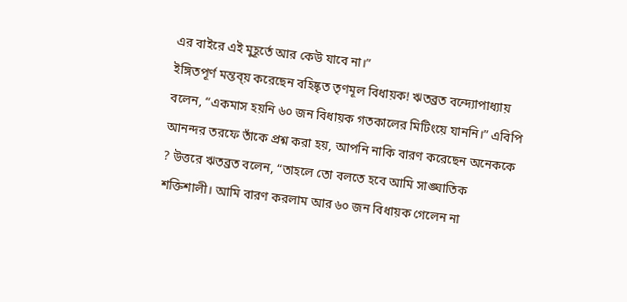এর বাইরে এই মুহূর্তে আর কেউ যাবে না।”
ইঙ্গিতপূর্ণ মন্তব্য় করেছেন বহিষ্কৃত তৃণমূল বিধায়ক! ঋতব্রত বন্দ্যোপাধ্যায় বলেন, “একমাস হয়নি ৬০ জন বিধায়ক গতকালের মিটিংয়ে যাননি।” এবিপি আনন্দর তরফে তাঁকে প্রশ্ন করা হয়, আপনি নাকি বারণ করেছেন অনেককে ? উত্তরে ঋতব্রত বলেন, “তাহলে তো বলতে হবে আমি সাঙ্ঘাতিক শক্তিশালী। আমি বারণ করলাম আর ৬০ জন বিধায়ক গেলেন না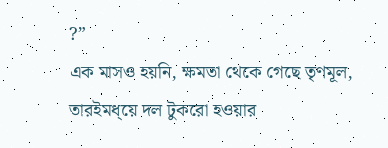?”
এক মাসও হয়নি, ক্ষমতা থেকে গেছে তৃণমূল, তারইমধ্য়ে দল টুকরো হওয়ার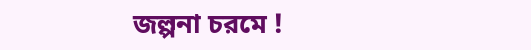জল্পনা চরমে !